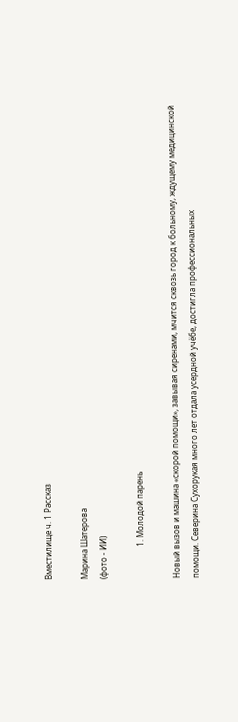Вместилище ч. 1 Рассказ

Марина Шатерова
(фото - ИИ)

                1. Молодой парень

Новый вызов и машина «скорой помощи», завывая сиренами, мчится сквозь город к больному, ждущему медицинской помощи. Северина Сухорукая много лет отдала усердной учёбе, достигла профессиональных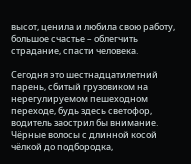высот, ценила и любила свою работу, большое счастье – облегчить страдание, спасти человека.

Сегодня это шестнадцатилетний парень, сбитый грузовиком на нерегулируемом пешеходном переходе, будь здесь светофор, водитель заострил бы внимание. Чёрные волосы с длинной косой чёлкой до подбородка,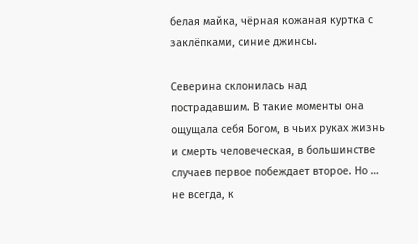белая майка, чёрная кожаная куртка с заклёпками, синие джинсы.

Северина склонилась над пострадавшим. В такие моменты она ощущала себя Богом, в чьих руках жизнь и смерть человеческая, в большинстве случаев первое побеждает второе. Но … не всегда, к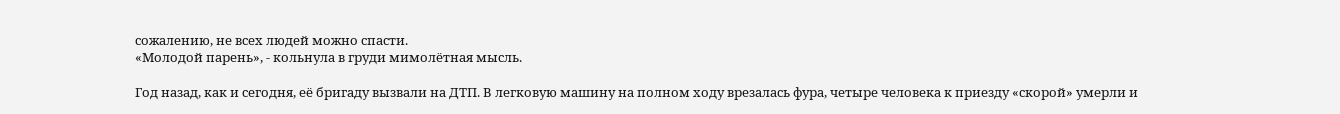сожалению, не всех людей можно спасти.
«Молодой парень», - кольнула в груди мимолётная мысль.

Год назад, как и сегодня, её бригаду вызвали на ДТП. В легковую машину на полном ходу врезалась фура, четыре человека к приезду «скорой» умерли и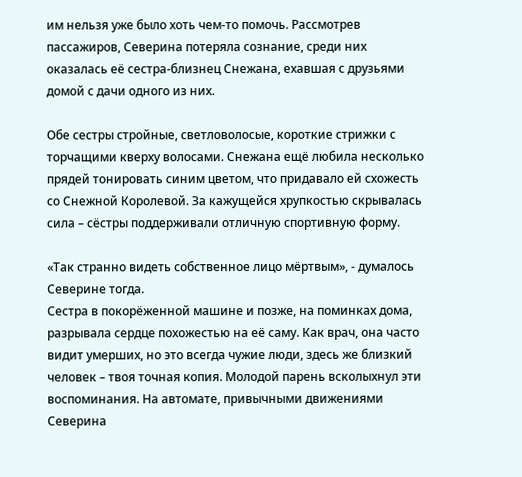им нельзя уже было хоть чем-то помочь. Рассмотрев пассажиров, Северина потеряла сознание, среди них оказалась её сестра-близнец Снежана, ехавшая с друзьями домой с дачи одного из них.

Обе сестры стройные, светловолосые, короткие стрижки с торчащими кверху волосами. Снежана ещё любила несколько прядей тонировать синим цветом, что придавало ей схожесть со Снежной Королевой. За кажущейся хрупкостью скрывалась сила – сёстры поддерживали отличную спортивную форму.

«Так странно видеть собственное лицо мёртвым», - думалось Северине тогда.
Сестра в покорёженной машине и позже, на поминках дома, разрывала сердце похожестью на её саму. Как врач, она часто видит умерших, но это всегда чужие люди, здесь же близкий человек – твоя точная копия. Молодой парень всколыхнул эти воспоминания. На автомате, привычными движениями Северина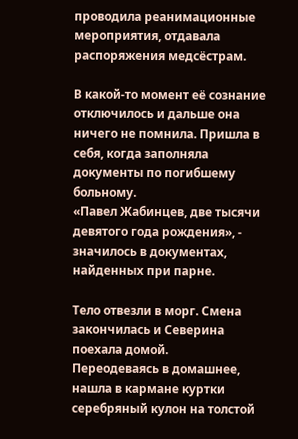проводила реанимационные мероприятия, отдавала распоряжения медсёстрам.

В какой-то момент её сознание отключилось и дальше она ничего не помнила. Пришла в себя, когда заполняла документы по погибшему больному.
«Павел Жабинцев, две тысячи девятого года рождения», - значилось в документах, найденных при парне.

Тело отвезли в морг. Смена закончилась и Северина поехала домой.
Переодеваясь в домашнее, нашла в кармане куртки серебряный кулон на толстой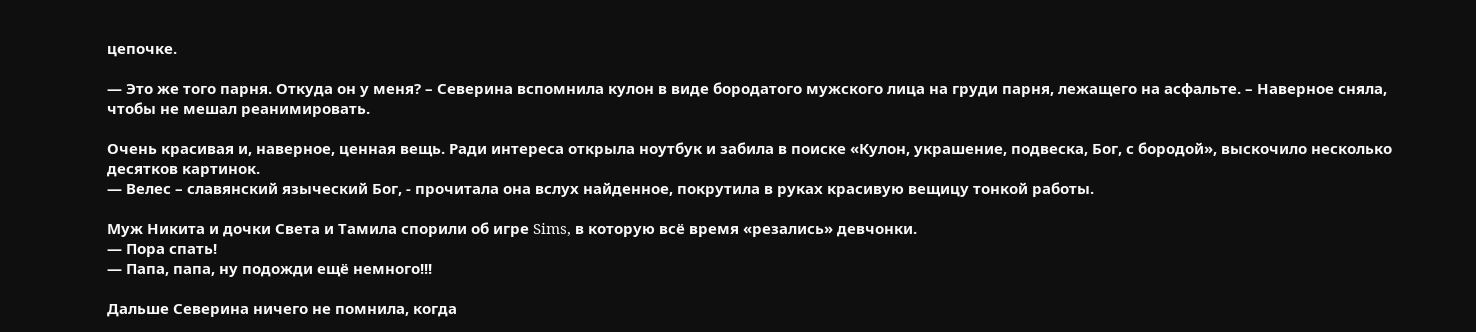цепочке.

— Это же того парня. Откуда он у меня? – Северина вспомнила кулон в виде бородатого мужского лица на груди парня, лежащего на асфальте. – Наверное сняла, чтобы не мешал реанимировать.

Очень красивая и, наверное, ценная вещь. Ради интереса открыла ноутбук и забила в поиске «Кулон, украшение, подвеска, Бог, с бородой», выскочило несколько десятков картинок.
— Велес – славянский языческий Бог, - прочитала она вслух найденное, покрутила в руках красивую вещицу тонкой работы.

Муж Никита и дочки Света и Тамила спорили об игре Sims, в которую всё время «резались» девчонки.
— Пора спать!
— Папа, папа, ну подожди ещё немного!!!

Дальше Северина ничего не помнила, когда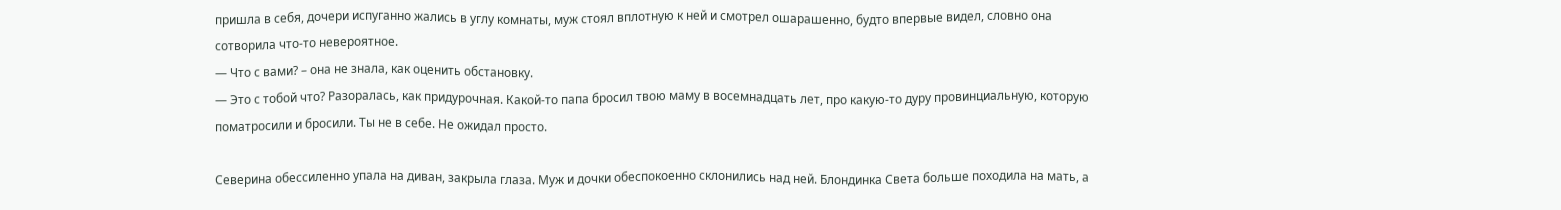пришла в себя, дочери испуганно жались в углу комнаты, муж стоял вплотную к ней и смотрел ошарашенно, будто впервые видел, словно она сотворила что-то невероятное.
— Что с вами? – она не знала, как оценить обстановку.
— Это с тобой что? Разоралась, как придурочная. Какой-то папа бросил твою маму в восемнадцать лет, про какую-то дуру провинциальную, которую поматросили и бросили. Ты не в себе. Не ожидал просто.

Северина обессиленно упала на диван, закрыла глаза. Муж и дочки обеспокоенно склонились над ней. Блондинка Света больше походила на мать, а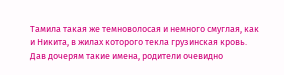Тамила такая же темноволосая и немного смуглая, как и Никита, в жилах которого текла грузинская кровь. Дав дочерям такие имена, родители очевидно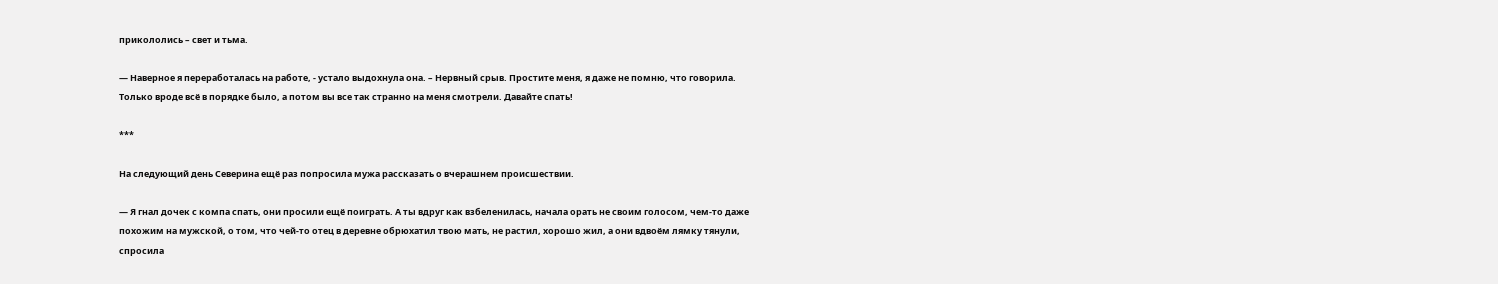прикололись – свет и тьма.

— Наверное я переработалась на работе, - устало выдохнула она. – Нервный срыв. Простите меня, я даже не помню, что говорила. Только вроде всё в порядке было, а потом вы все так странно на меня смотрели. Давайте спать!

***

На следующий день Северина ещё раз попросила мужа рассказать о вчерашнем происшествии.

— Я гнал дочек с компа спать, они просили ещё поиграть. А ты вдруг как взбеленилась, начала орать не своим голосом, чем-то даже похожим на мужской, о том, что чей-то отец в деревне обрюхатил твою мать, не растил, хорошо жил, а они вдвоём лямку тянули, спросила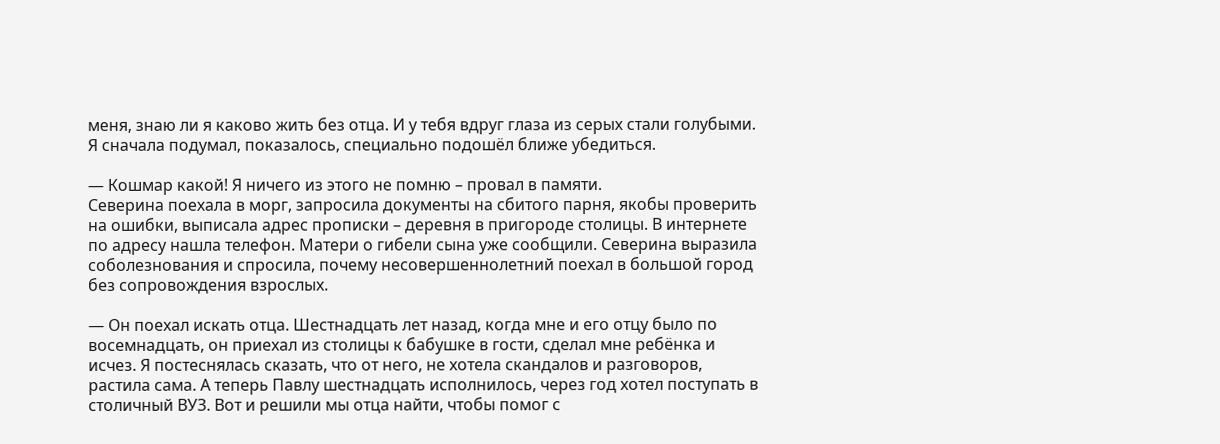меня, знаю ли я каково жить без отца. И у тебя вдруг глаза из серых стали голубыми. Я сначала подумал, показалось, специально подошёл ближе убедиться.

— Кошмар какой! Я ничего из этого не помню – провал в памяти.
Северина поехала в морг, запросила документы на сбитого парня, якобы проверить на ошибки, выписала адрес прописки – деревня в пригороде столицы. В интернете по адресу нашла телефон. Матери о гибели сына уже сообщили. Северина выразила соболезнования и спросила, почему несовершеннолетний поехал в большой город без сопровождения взрослых.

— Он поехал искать отца. Шестнадцать лет назад, когда мне и его отцу было по восемнадцать, он приехал из столицы к бабушке в гости, сделал мне ребёнка и исчез. Я постеснялась сказать, что от него, не хотела скандалов и разговоров, растила сама. А теперь Павлу шестнадцать исполнилось, через год хотел поступать в столичный ВУЗ. Вот и решили мы отца найти, чтобы помог с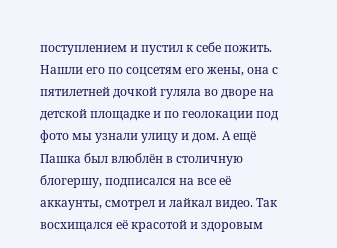поступлением и пустил к себе пожить. Нашли его по соцсетям его жены, она с пятилетней дочкой гуляла во дворе на детской площадке и по геолокации под фото мы узнали улицу и дом. А ещё Пашка был влюблён в столичную блогершу, подписался на все её аккаунты, смотрел и лайкал видео. Так восхищался её красотой и здоровым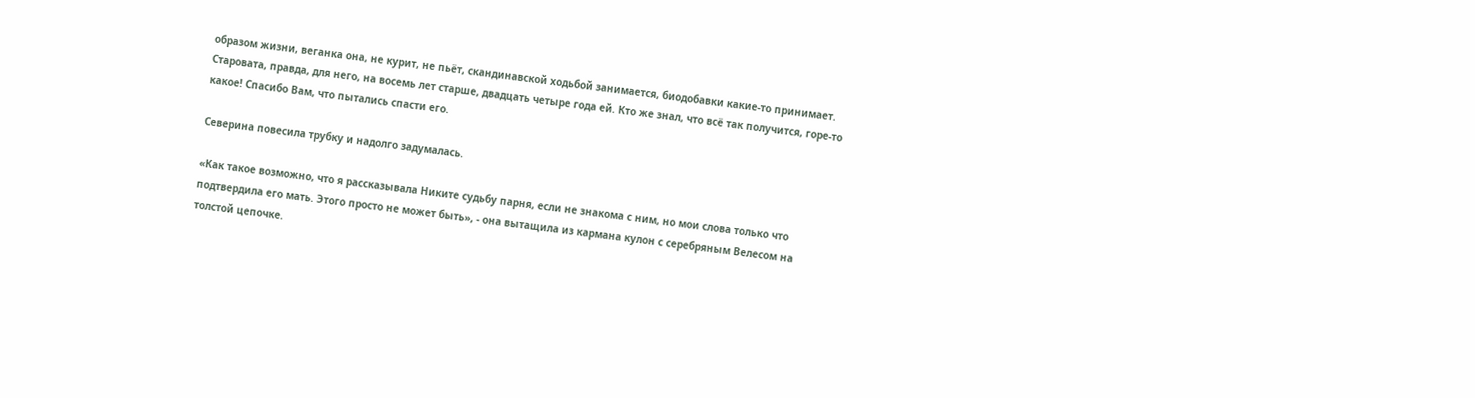образом жизни, веганка она, не курит, не пьёт, скандинавской ходьбой занимается, биодобавки какие-то принимает. Старовата, правда, для него, на восемь лет старше, двадцать четыре года ей. Кто же знал, что всё так получится, горе-то какое! Спасибо Вам, что пытались спасти его.

Северина повесила трубку и надолго задумалась.

«Как такое возможно, что я рассказывала Никите судьбу парня, если не знакома с ним, но мои слова только что подтвердила его мать. Этого просто не может быть», - она вытащила из кармана кулон с серебряным Велесом на толстой цепочке.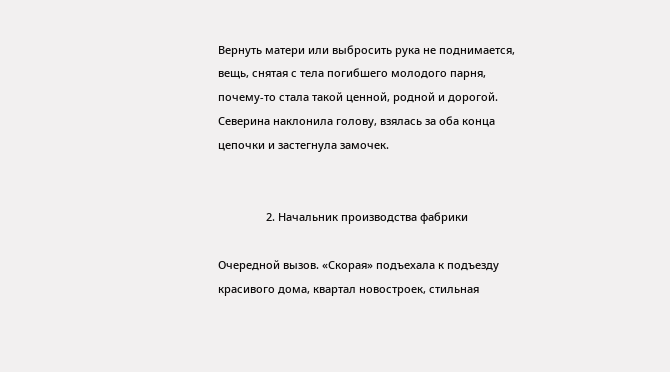Вернуть матери или выбросить рука не поднимается, вещь, снятая с тела погибшего молодого парня, почему-то стала такой ценной, родной и дорогой. Северина наклонила голову, взялась за оба конца цепочки и застегнула замочек.


                2. Начальник производства фабрики

Очередной вызов. «Скорая» подъехала к подъезду красивого дома, квартал новостроек, стильная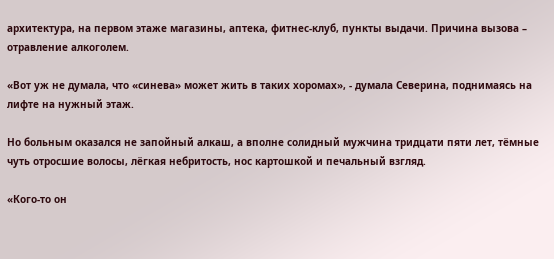архитектура, на первом этаже магазины, аптека, фитнес-клуб, пункты выдачи. Причина вызова – отравление алкоголем.

«Вот уж не думала, что «синева» может жить в таких хоромах», - думала Северина, поднимаясь на лифте на нужный этаж.

Но больным оказался не запойный алкаш, а вполне солидный мужчина тридцати пяти лет, тёмные чуть отросшие волосы, лёгкая небритость, нос картошкой и печальный взгляд.

«Кого-то он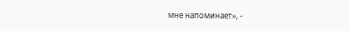мне напоминает», -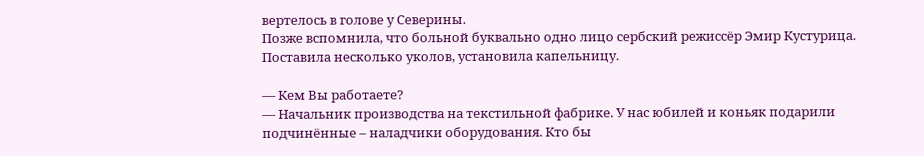вертелось в голове у Северины.
Позже вспомнила, что больной буквально одно лицо сербский режиссёр Эмир Кустурица. Поставила несколько уколов, установила капельницу.

— Кем Вы работаете?
— Начальник производства на текстильной фабрике. У нас юбилей и коньяк подарили подчинённые – наладчики оборудования. Кто бы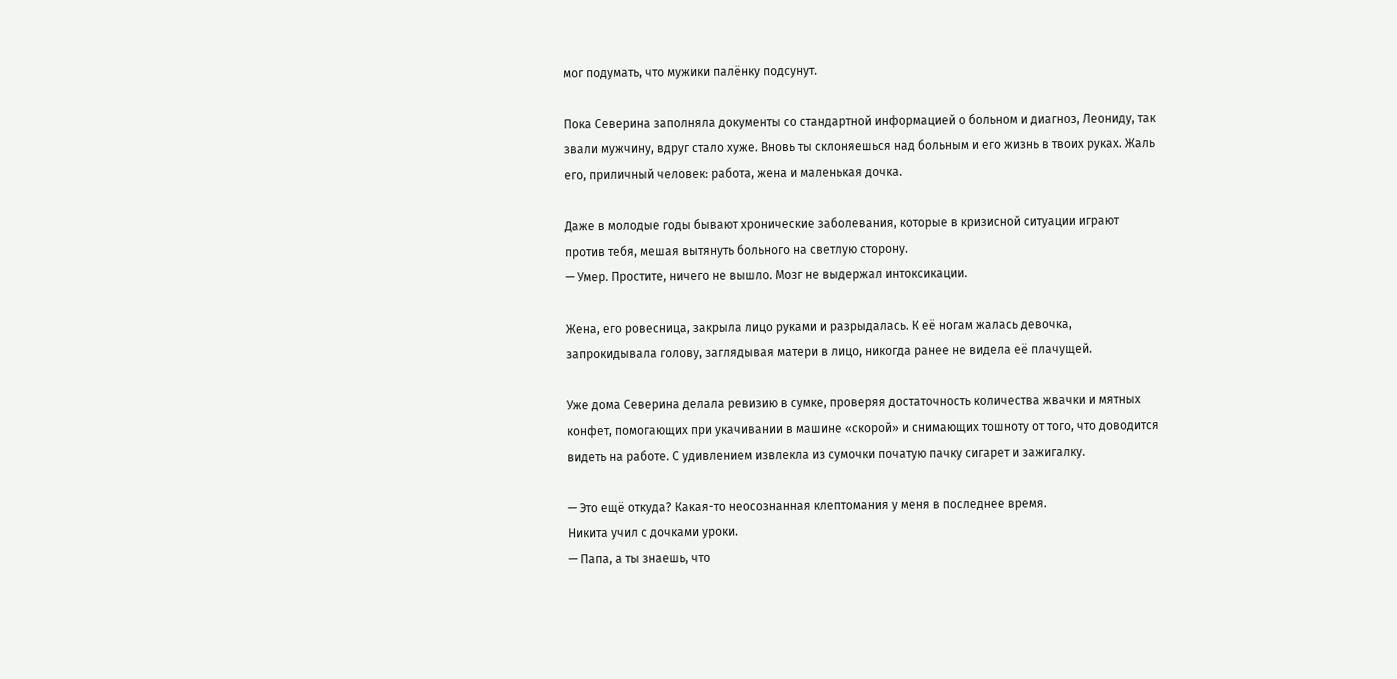мог подумать, что мужики палёнку подсунут.

Пока Северина заполняла документы со стандартной информацией о больном и диагноз, Леониду, так звали мужчину, вдруг стало хуже. Вновь ты склоняешься над больным и его жизнь в твоих руках. Жаль его, приличный человек: работа, жена и маленькая дочка.

Даже в молодые годы бывают хронические заболевания, которые в кризисной ситуации играют против тебя, мешая вытянуть больного на светлую cторону.
— Умер. Простите, ничего не вышло. Мозг не выдержал интоксикации.

Жена, его ровесница, закрыла лицо руками и разрыдалась. К её ногам жалась девочка, запрокидывала голову, заглядывая матери в лицо, никогда ранее не видела её плачущей.

Уже дома Северина делала ревизию в сумке, проверяя достаточность количества жвачки и мятных конфет, помогающих при укачивании в машине «скорой» и снимающих тошноту от того, что доводится видеть на работе. С удивлением извлекла из сумочки початую пачку сигарет и зажигалку.

— Это ещё откуда? Какая-то неосознанная клептомания у меня в последнее время.
Никита учил с дочками уроки.
— Папа, а ты знаешь, что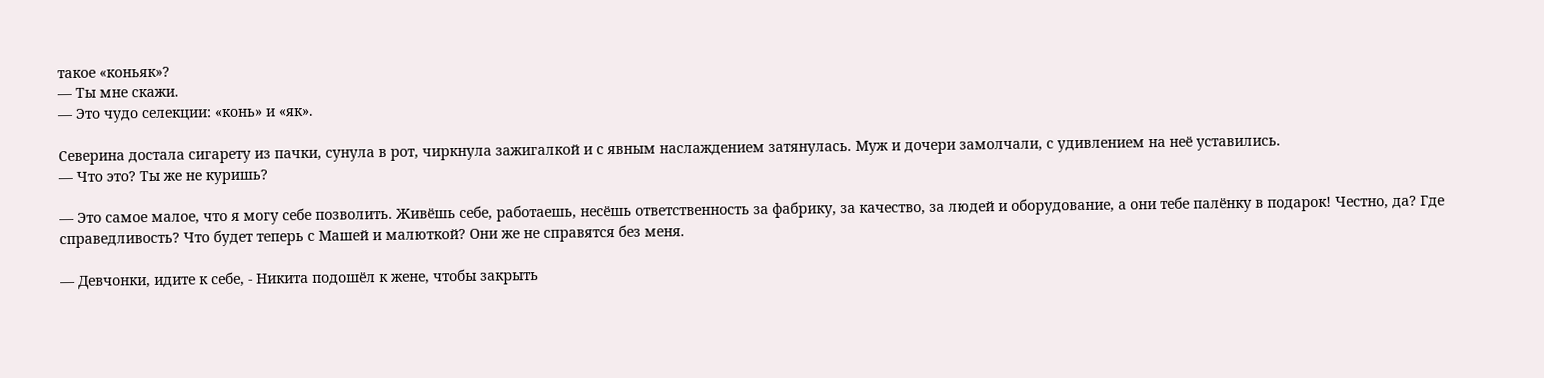такое «коньяк»?
— Ты мне скажи.
— Это чудо селекции: «конь» и «як».

Северина достала сигарету из пачки, сунула в рот, чиркнула зажигалкой и с явным наслаждением затянулась. Муж и дочери замолчали, с удивлением на неё уставились.
— Что это? Ты же не куришь?

— Это самое малое, что я могу себе позволить. Живёшь себе, работаешь, несёшь ответственность за фабрику, за качество, за людей и оборудование, а они тебе палёнку в подарок! Честно, да? Где справедливость? Что будет теперь с Машей и малюткой? Они же не справятся без меня.

— Девчонки, идите к себе, - Никита подошёл к жене, чтобы закрыть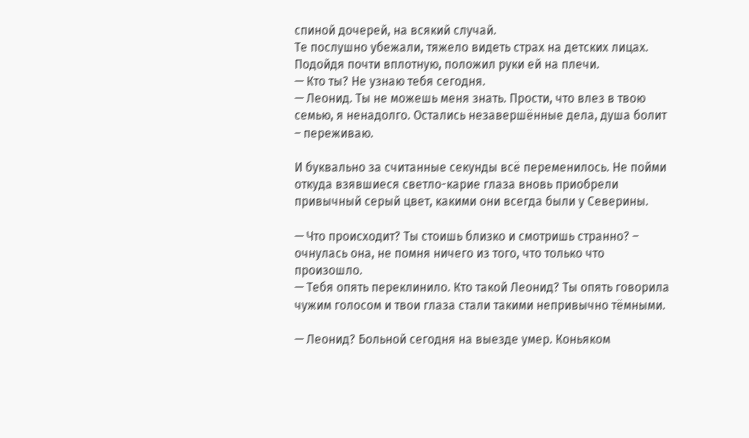спиной дочерей, на всякий случай.
Те послушно убежали, тяжело видеть страх на детских лицах. Подойдя почти вплотную, положил руки ей на плечи.
— Кто ты? Не узнаю тебя сегодня.
— Леонид. Ты не можешь меня знать. Прости, что влез в твою семью, я ненадолго. Остались незавершённые дела, душа болит – переживаю.

И буквально за считанные секунды всё переменилось. Не пойми откуда взявшиеся светло-карие глаза вновь приобрели привычный серый цвет, какими они всегда были у Северины.

— Что происходит? Ты стоишь близко и смотришь странно? – очнулась она, не помня ничего из того, что только что произошло.
— Тебя опять переклинило. Кто такой Леонид? Ты опять говорила чужим голосом и твои глаза стали такими непривычно тёмными.

— Леонид? Больной сегодня на выезде умер. Коньяком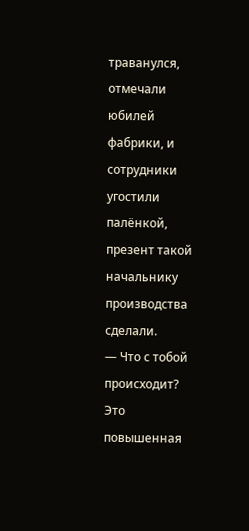траванулся, отмечали юбилей фабрики, и сотрудники угостили палёнкой, презент такой начальнику производства сделали.
— Что с тобой происходит? Это повышенная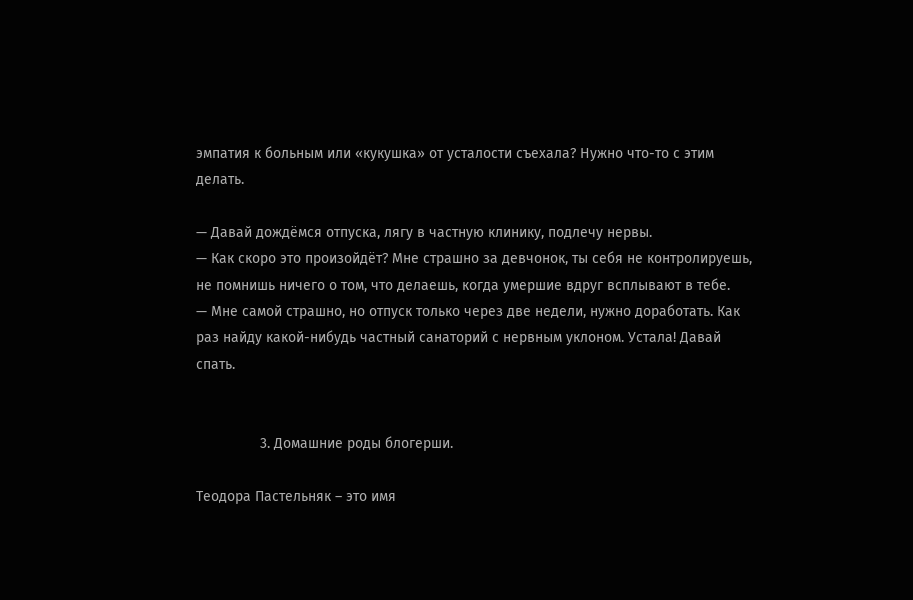эмпатия к больным или «кукушка» от усталости съехала? Нужно что-то с этим делать.

— Давай дождёмся отпуска, лягу в частную клинику, подлечу нервы.
— Как скоро это произойдёт? Мне страшно за девчонок, ты себя не контролируешь, не помнишь ничего о том, что делаешь, когда умершие вдруг всплывают в тебе.
— Мне самой страшно, но отпуск только через две недели, нужно доработать. Как раз найду какой-нибудь частный санаторий с нервным уклоном. Устала! Давай спать.


                3. Домашние роды блогерши.

Теодора Пастельняк – это имя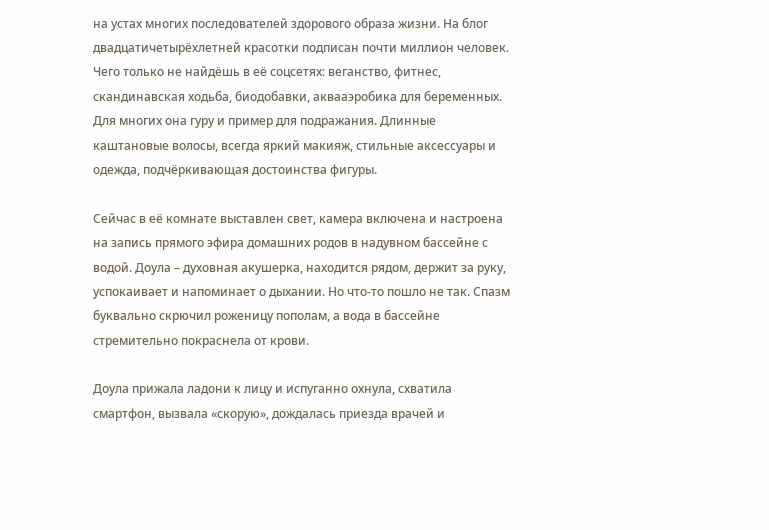на устах многих последователей здорового образа жизни. На блог двадцатичетырёхлетней красотки подписан почти миллион человек. Чего только не найдёшь в её соцсетях: веганство, фитнес, скандинавская ходьба, биодобавки, аквааэробика для беременных. Для многих она гуру и пример для подражания. Длинные каштановые волосы, всегда яркий макияж, стильные аксессуары и одежда, подчёркивающая достоинства фигуры.

Сейчас в её комнате выставлен свет, камера включена и настроена на запись прямого эфира домашних родов в надувном бассейне с водой. Доула – духовная акушерка, находится рядом, держит за руку, успокаивает и напоминает о дыхании. Но что-то пошло не так. Спазм буквально скрючил роженицу пополам, а вода в бассейне стремительно покраснела от крови.

Доула прижала ладони к лицу и испуганно охнула, схватила смартфон, вызвала «скорую», дождалась приезда врачей и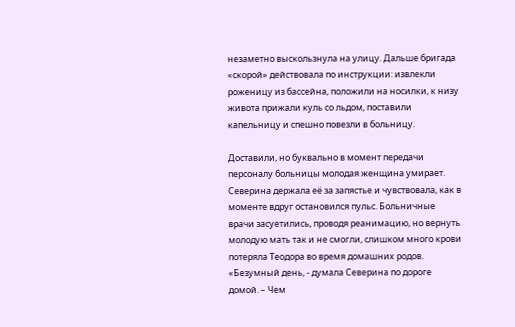незаметно выскользнула на улицу. Дальше бригада «скорой» действовала по инструкции: извлекли роженицу из бассейна, положили на носилки, к низу живота прижали куль со льдом, поставили капельницу и спешно повезли в больницу.

Доставили, но буквально в момент передачи персоналу больницы молодая женщина умирает. Северина держала её за запястье и чувствовала, как в моменте вдруг остановился пульс. Больничные врачи засуетились, проводя реанимацию, но вернуть молодую мать так и не смогли, слишком много крови потеряла Теодора во время домашних родов.
«Безумный день, - думала Северина по дороге домой. – Чем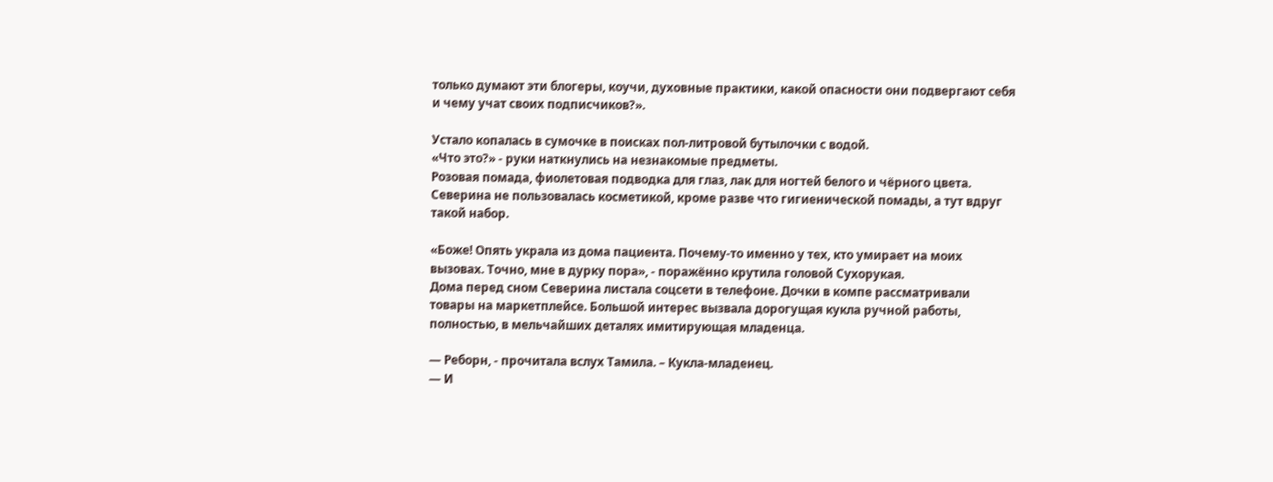только думают эти блогеры, коучи, духовные практики, какой опасности они подвергают себя и чему учат своих подписчиков?».

Устало копалась в сумочке в поисках пол-литровой бутылочки с водой.
«Что это?» - руки наткнулись на незнакомые предметы.
Розовая помада, фиолетовая подводка для глаз, лак для ногтей белого и чёрного цвета. Северина не пользовалась косметикой, кроме разве что гигиенической помады, а тут вдруг такой набор.

«Боже! Опять украла из дома пациента. Почему-то именно у тех, кто умирает на моих вызовах. Точно, мне в дурку пора», - поражённо крутила головой Сухорукая.
Дома перед сном Северина листала соцсети в телефоне. Дочки в компе рассматривали товары на маркетплейсе. Большой интерес вызвала дорогущая кукла ручной работы, полностью, в мельчайших деталях имитирующая младенца.

— Реборн, - прочитала вслух Тамила. – Кукла-младенец.
— И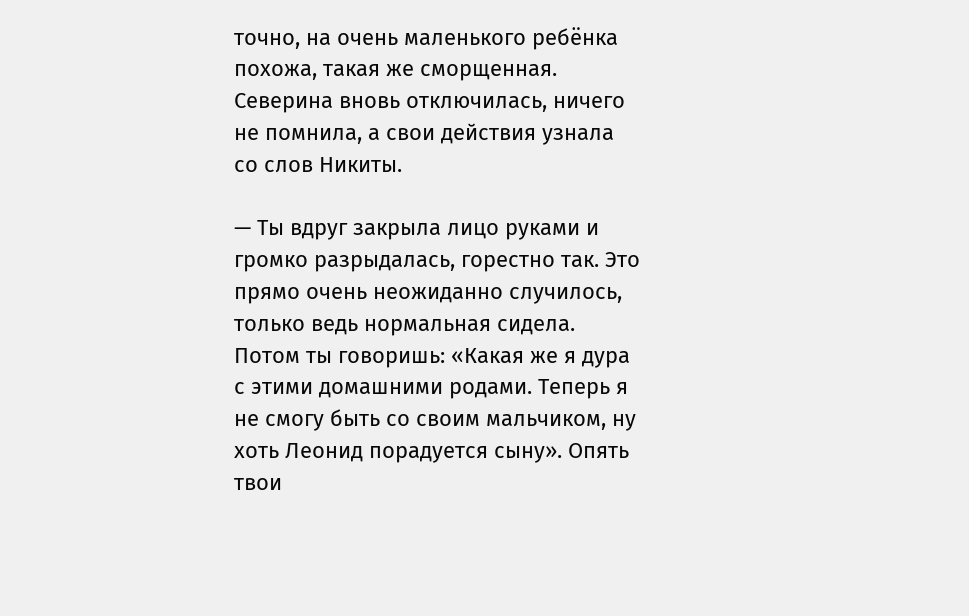точно, на очень маленького ребёнка похожа, такая же сморщенная.
Северина вновь отключилась, ничего не помнила, а свои действия узнала со слов Никиты.

— Ты вдруг закрыла лицо руками и громко разрыдалась, горестно так. Это прямо очень неожиданно случилось, только ведь нормальная сидела. Потом ты говоришь: «Какая же я дура с этими домашними родами. Теперь я не смогу быть со своим мальчиком, ну хоть Леонид порадуется сыну». Опять твои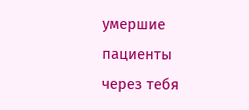умершие пациенты через тебя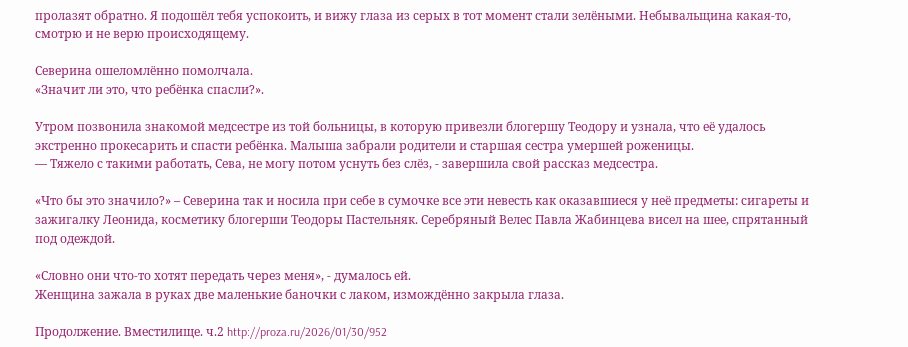пролазят обратно. Я подошёл тебя успокоить, и вижу глаза из серых в тот момент стали зелёными. Небывальщина какая-то, смотрю и не верю происходящему.

Северина ошеломлённо помолчала.
«Значит ли это, что ребёнка спасли?».

Утром позвонила знакомой медсестре из той больницы, в которую привезли блогершу Теодору и узнала, что её удалось экстренно прокесарить и спасти ребёнка. Малыша забрали родители и старшая сестра умершей роженицы.
— Тяжело с такими работать, Сева, не могу потом уснуть без слёз, - завершила свой рассказ медсестра.

«Что бы это значило?» – Северина так и носила при себе в сумочке все эти невесть как оказавшиеся у неё предметы: сигареты и зажигалку Леонида, косметику блогерши Теодоры Пастельняк. Серебряный Велес Павла Жабинцева висел на шее, спрятанный под одеждой.

«Словно они что-то хотят передать через меня», - думалось ей.
Женщина зажала в руках две маленькие баночки с лаком, измождённо закрыла глаза.

Продолжение. Вместилище. ч.2 http://proza.ru/2026/01/30/952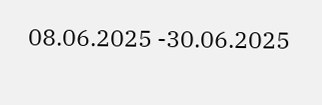08.06.2025 -30.06.2025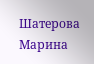Шатерова Марина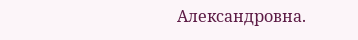Александровна.